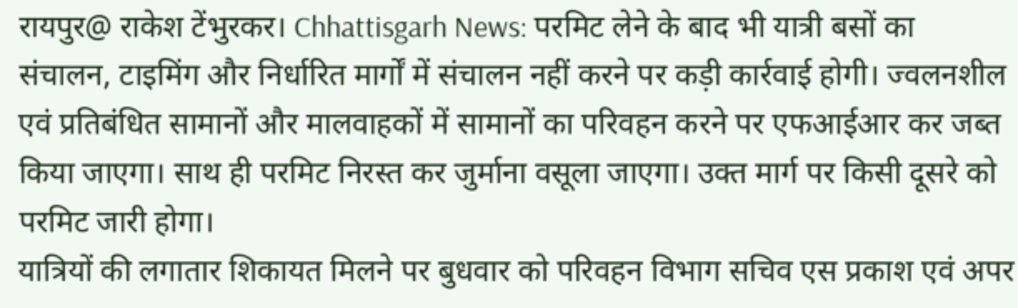रायपुर@ राकेश टेंभुरकर। Chhattisgarh News: परमिट लेने के बाद भी यात्री बसों का संचालन, टाइमिंग और निर्धारित मार्गों में संचालन नहीं करने पर कड़ी कार्रवाई होगी। ज्वलनशील एवं प्रतिबंधित सामानों और मालवाहकों में सामानों का परिवहन करने पर एफआईआर कर जब्त किया जाएगा। साथ ही परमिट निरस्त कर जुर्माना वसूला जाएगा। उक्त मार्ग पर किसी दूसरे को परमिट जारी होगा।
यात्रियों की लगातार शिकायत मिलने पर बुधवार को परिवहन विभाग सचिव एस प्रकाश एवं अपर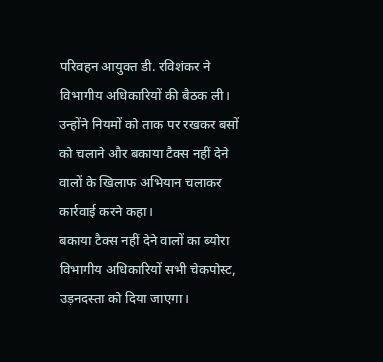परिवहन आयुक्त डी. रविशंकर ने विभागीय अधिकारियों की बैठक ली। उन्होंने नियमों को ताक पर रखकर बसों को चलाने और बकाया टैक्स नहीं देने वालों के खिलाफ अभियान चलाकर कार्रवाई करने कहा।
बकाया टैक्स नहीं देने वालों का ब्योरा विभागीय अधिकारियों सभी चेकपोस्ट, उड़नदस्ता को दिया जाएगा।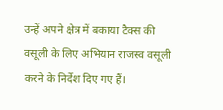उन्हें अपने क्षेत्र में बकाया टैक्स की वसूली के लिए अभियान राजस्व वसूली करने के निर्देश दिए गए हैं।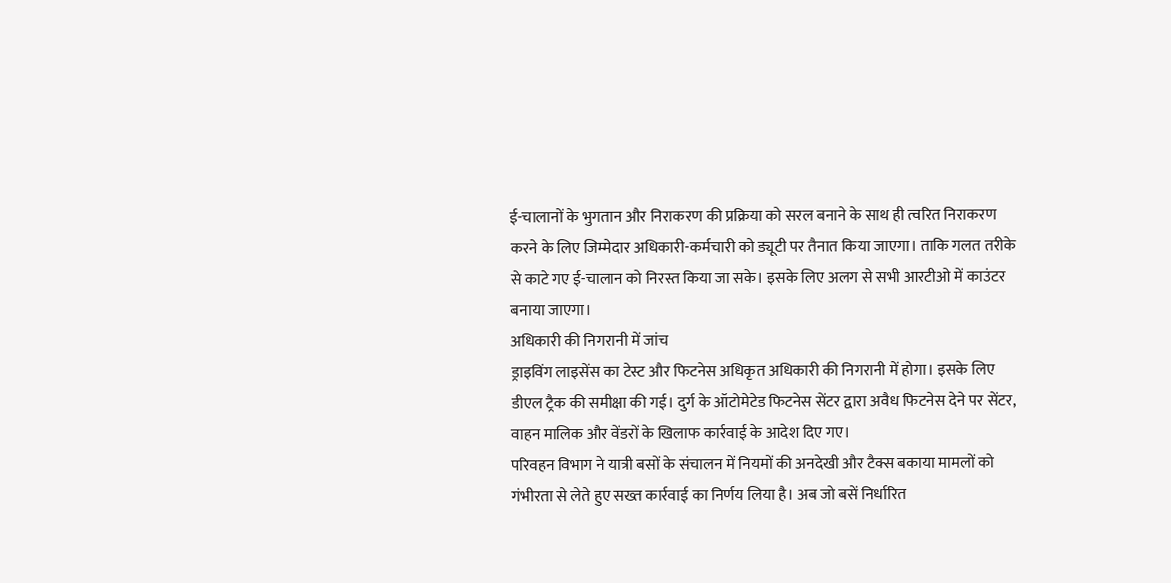ई-चालानों के भुगतान और निराकरण की प्रक्रिया को सरल बनाने के साथ ही त्वरित निराकरण करने के लिए जिम्मेदार अधिकारी-कर्मचारी को ड्यूटी पर तैनात किया जाएगा। ताकि गलत तरीके से काटे गए ई-चालान को निरस्त किया जा सके। इसके लिए अलग से सभी आरटीओ में काउंटर बनाया जाएगा।
अधिकारी की निगरानी में जांच
ड्राइविंग लाइसेंस का टेस्ट और फिटनेस अधिकृत अधिकारी की निगरानी में होगा। इसके लिए डीएल ट्रैक की समीक्षा की गई। दुर्ग के ऑटोमेटेड फिटनेस सेंटर द्वारा अवैध फिटनेस देने पर सेंटर, वाहन मालिक और वेंडरों के खिलाफ कार्रवाई के आदेश दिए गए।
परिवहन विभाग ने यात्री बसों के संचालन में नियमों की अनदेखी और टैक्स बकाया मामलों को गंभीरता से लेते हुए सख्त कार्रवाई का निर्णय लिया है। अब जो बसें निर्धारित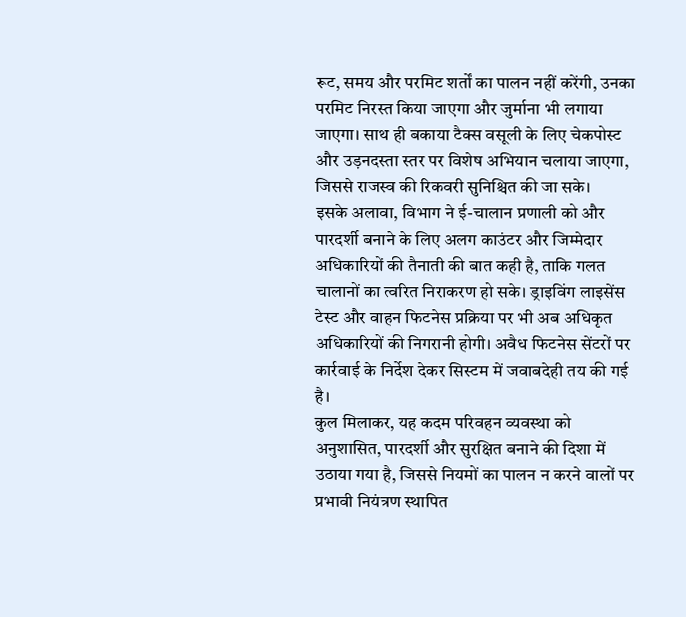रूट, समय और परमिट शर्तों का पालन नहीं करेंगी, उनका परमिट निरस्त किया जाएगा और जुर्माना भी लगाया जाएगा। साथ ही बकाया टैक्स वसूली के लिए चेकपोस्ट और उड़नदस्ता स्तर पर विशेष अभियान चलाया जाएगा, जिससे राजस्व की रिकवरी सुनिश्चित की जा सके।
इसके अलावा, विभाग ने ई-चालान प्रणाली को और पारदर्शी बनाने के लिए अलग काउंटर और जिम्मेदार अधिकारियों की तैनाती की बात कही है, ताकि गलत चालानों का त्वरित निराकरण हो सके। ड्राइविंग लाइसेंस टेस्ट और वाहन फिटनेस प्रक्रिया पर भी अब अधिकृत अधिकारियों की निगरानी होगी। अवैध फिटनेस सेंटरों पर कार्रवाई के निर्देश देकर सिस्टम में जवाबदेही तय की गई है।
कुल मिलाकर, यह कदम परिवहन व्यवस्था को अनुशासित, पारदर्शी और सुरक्षित बनाने की दिशा में उठाया गया है, जिससे नियमों का पालन न करने वालों पर प्रभावी नियंत्रण स्थापित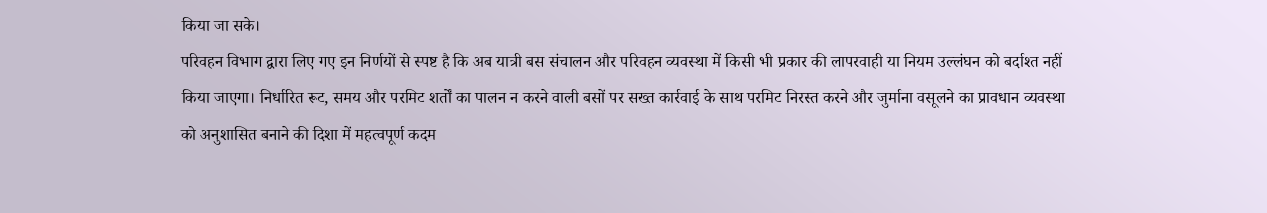किया जा सके।
परिवहन विभाग द्वारा लिए गए इन निर्णयों से स्पष्ट है कि अब यात्री बस संचालन और परिवहन व्यवस्था में किसी भी प्रकार की लापरवाही या नियम उल्लंघन को बर्दाश्त नहीं किया जाएगा। निर्धारित रूट, समय और परमिट शर्तों का पालन न करने वाली बसों पर सख्त कार्रवाई के साथ परमिट निरस्त करने और जुर्माना वसूलने का प्रावधान व्यवस्था को अनुशासित बनाने की दिशा में महत्वपूर्ण कदम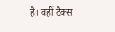है। वहीं टैक्स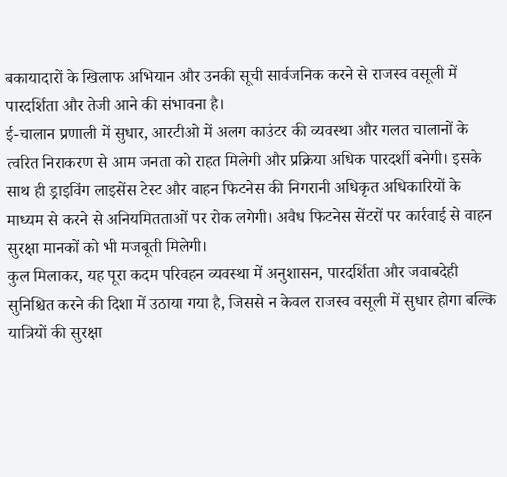बकायादारों के खिलाफ अभियान और उनकी सूची सार्वजनिक करने से राजस्व वसूली में पारदर्शिता और तेजी आने की संभावना है।
ई-चालान प्रणाली में सुधार, आरटीओ में अलग काउंटर की व्यवस्था और गलत चालानों के त्वरित निराकरण से आम जनता को राहत मिलेगी और प्रक्रिया अधिक पारदर्शी बनेगी। इसके साथ ही ड्राइविंग लाइसेंस टेस्ट और वाहन फिटनेस की निगरानी अधिकृत अधिकारियों के माध्यम से करने से अनियमितताओं पर रोक लगेगी। अवैध फिटनेस सेंटरों पर कार्रवाई से वाहन सुरक्षा मानकों को भी मजबूती मिलेगी।
कुल मिलाकर, यह पूरा कदम परिवहन व्यवस्था में अनुशासन, पारदर्शिता और जवाबदेही सुनिश्चित करने की दिशा में उठाया गया है, जिससे न केवल राजस्व वसूली में सुधार होगा बल्कि यात्रियों की सुरक्षा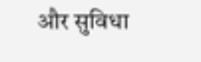और सुविधा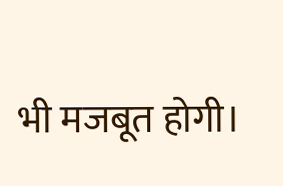भी मजबूत होगी।